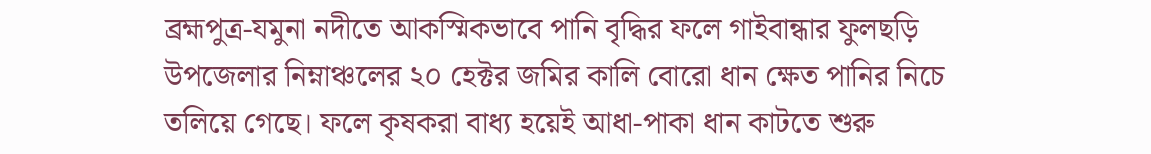ব্রহ্মপুত্র-যমুনা নদীতে আকস্মিকভাবে পানি বৃদ্ধির ফলে গাইবান্ধার ফুলছড়ি উপজেলার নিম্নাঞ্চলের ২০ হেক্টর জমির কালি বোরো ধান ক্ষেত পানির নিচে তলিয়ে গেছে। ফলে কৃষকরা বাধ্য হয়েই আধা-পাকা ধান কাটতে শুরু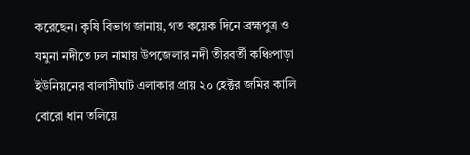করেছেন। কৃষি বিভাগ জানায়, গত কয়েক দিনে ব্রহ্মপুত্র ও যমুনা নদীতে ঢল নামায় উপজেলার নদী তীরবর্তী কঞ্চিপাড়া ইউনিয়নের বালাসীঘাট এলাকার প্রায় ২০ হেক্টর জমির কালি বোরো ধান তলিয়ে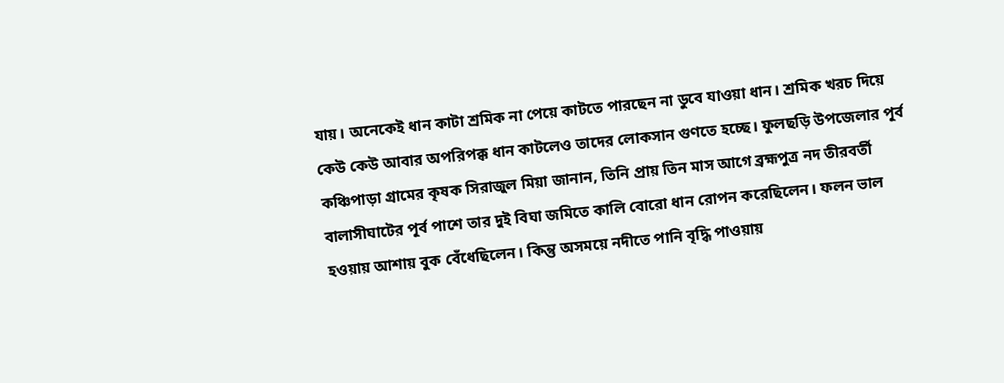যায়। অনেকেই ধান কাটা শ্রমিক না পেয়ে কাটতে পারছেন না ডুবে যাওয়া ধান। শ্রমিক খরচ দিয়ে কেউ কেউ আবার অপরিপক্ক ধান কাটলেও তাদের লোকসান গুণতে হচ্ছে। ফুলছড়ি উপজেলার পূর্ব কঞ্চিপাড়া গ্রামের কৃষক সিরাজুল মিয়া জানান, তিনি প্রায় তিন মাস আগে ব্রহ্মপুত্র নদ তীরবর্তী বালাসীঘাটের পূর্ব পাশে তার দুই বিঘা জমিতে কালি বোরো ধান রোপন করেছিলেন। ফলন ভাল হওয়ায় আশায় বুক বেঁধেছিলেন। কিন্তু অসময়ে নদীতে পানি বৃদ্ধি পাওয়ায়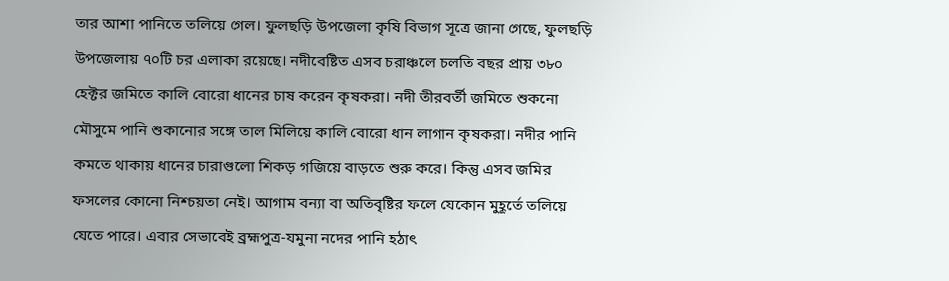তার আশা পানিতে তলিয়ে গেল। ফুলছড়ি উপজেলা কৃষি বিভাগ সূত্রে জানা গেছে, ফুলছড়ি উপজেলায় ৭০টি চর এলাকা রয়েছে। নদীবেষ্টিত এসব চরাঞ্চলে চলতি বছর প্রায় ৩৮০ হেক্টর জমিতে কালি বোরো ধানের চাষ করেন কৃষকরা। নদী তীরবর্তী জমিতে শুকনো মৌসুমে পানি শুকানোর সঙ্গে তাল মিলিয়ে কালি বোরো ধান লাগান কৃষকরা। নদীর পানি কমতে থাকায় ধানের চারাগুলো শিকড় গজিয়ে বাড়তে শুরু করে। কিন্তু এসব জমির ফসলের কোনো নিশ্চয়তা নেই। আগাম বন্যা বা অতিবৃষ্টির ফলে যেকোন মুহূর্তে তলিয়ে যেতে পারে। এবার সেভাবেই ব্রহ্মপুত্র-যমুনা নদের পানি হঠাৎ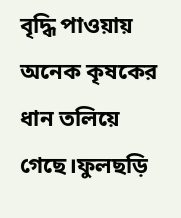বৃদ্ধি পাওয়ায় অনেক কৃষকের ধান তলিয়ে গেছে।ফুলছড়ি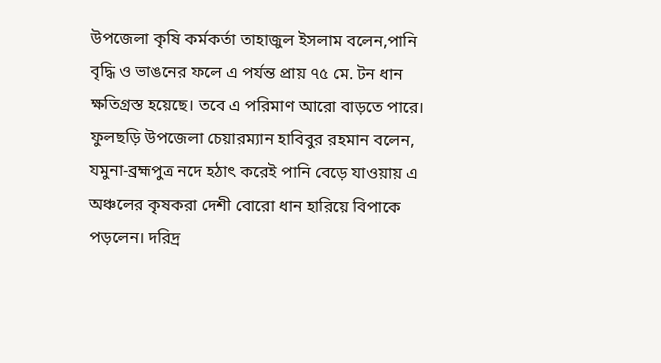উপজেলা কৃষি কর্মকর্তা তাহাজুল ইসলাম বলেন,পানি বৃদ্ধি ও ভাঙনের ফলে এ পর্যন্ত প্রায় ৭৫ মে. টন ধান ক্ষতিগ্রস্ত হয়েছে। তবে এ পরিমাণ আরো বাড়তে পারে। ফুলছড়ি উপজেলা চেয়ারম্যান হাবিবুর রহমান বলেন, যমুনা-ব্রহ্মপুত্র নদে হঠাৎ করেই পানি বেড়ে যাওয়ায় এ অঞ্চলের কৃষকরা দেশী বোরো ধান হারিয়ে বিপাকে পড়লেন। দরিদ্র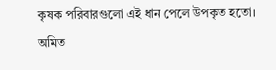কৃষক পরিবারগুলো এই ধান পেলে উপকৃত হতো। অমিত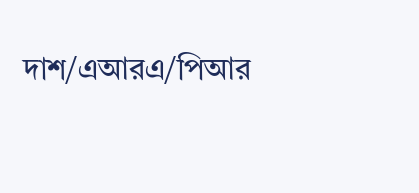দাশ/এআরএ/পিআর